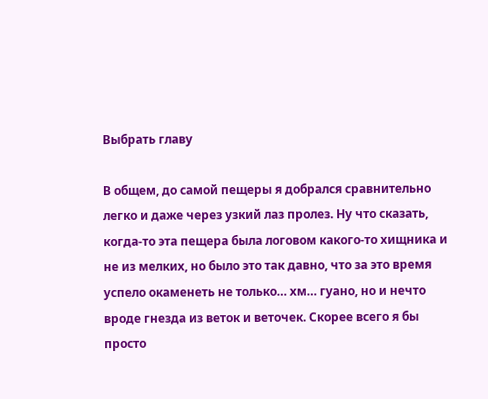Выбрать главу

В общем, до самой пещеры я добрался сравнительно легко и даже через узкий лаз пролез. Ну что сказать, когда-то эта пещера была логовом какого-то хищника и не из мелких, но было это так давно, что за это время успело окаменеть не только… хм… гуано, но и нечто вроде гнезда из веток и веточек. Скорее всего я бы просто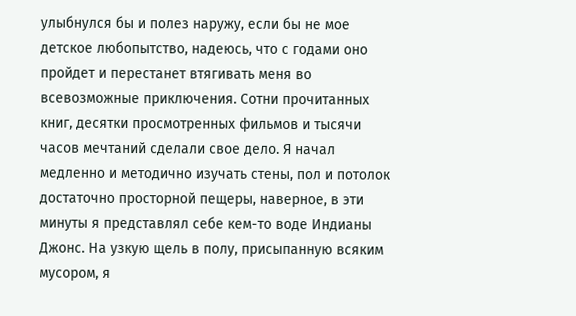улыбнулся бы и полез наружу, если бы не мое детское любопытство, надеюсь, что с годами оно пройдет и перестанет втягивать меня во всевозможные приключения. Сотни прочитанных книг, десятки просмотренных фильмов и тысячи часов мечтаний сделали свое дело. Я начал медленно и методично изучать стены, пол и потолок достаточно просторной пещеры, наверное, в эти минуты я представлял себе кем-то воде Индианы Джонс. На узкую щель в полу, присыпанную всяким мусором, я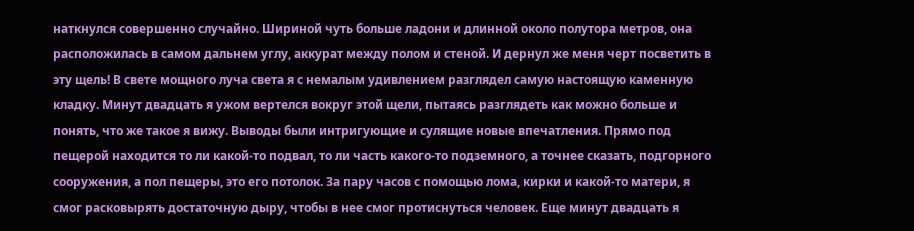наткнулся совершенно случайно. Шириной чуть больше ладони и длинной около полутора метров, она расположилась в самом дальнем углу, аккурат между полом и стеной. И дернул же меня черт посветить в эту щель! В свете мощного луча света я с немалым удивлением разглядел самую настоящую каменную кладку. Минут двадцать я ужом вертелся вокруг этой щели, пытаясь разглядеть как можно больше и понять, что же такое я вижу. Выводы были интригующие и сулящие новые впечатления. Прямо под пещерой находится то ли какой-то подвал, то ли часть какого-то подземного, а точнее сказать, подгорного сооружения, а пол пещеры, это его потолок. За пару часов с помощью лома, кирки и какой-то матери, я смог расковырять достаточную дыру, чтобы в нее смог протиснуться человек. Еще минут двадцать я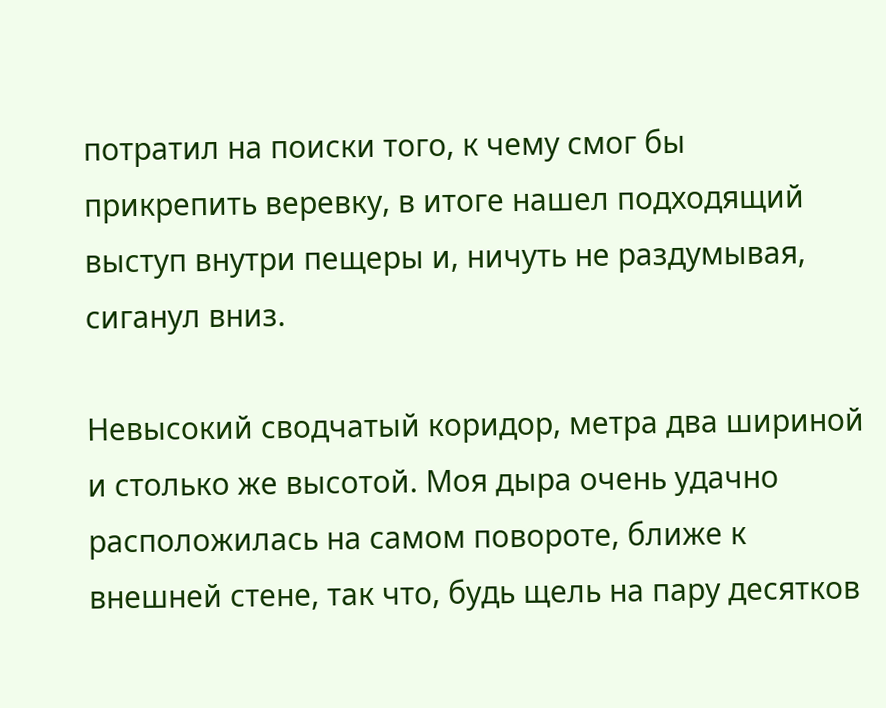потратил на поиски того, к чему смог бы прикрепить веревку, в итоге нашел подходящий выступ внутри пещеры и, ничуть не раздумывая, сиганул вниз.

Невысокий сводчатый коридор, метра два шириной и столько же высотой. Моя дыра очень удачно расположилась на самом повороте, ближе к внешней стене, так что, будь щель на пару десятков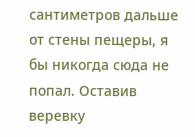сантиметров дальше от стены пещеры, я бы никогда сюда не попал. Оставив веревку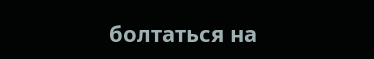болтаться на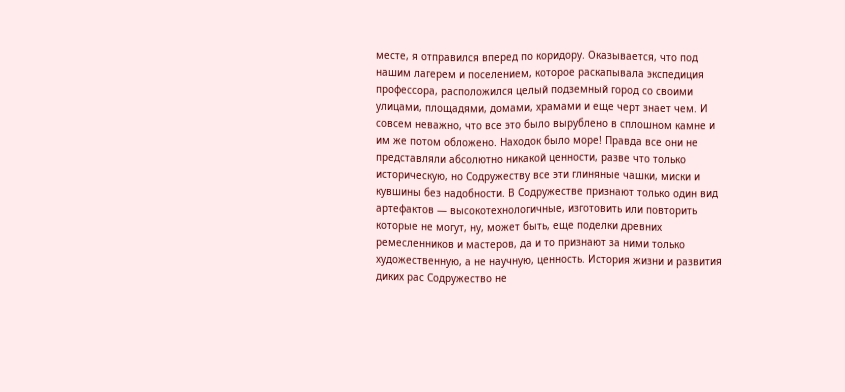месте, я отправился вперед по коридору. Оказывается, что под нашим лагерем и поселением, которое раскапывала экспедиция профессора, расположился целый подземный город со своими улицами, площадями, домами, храмами и еще черт знает чем. И совсем неважно, что все это было вырублено в сплошном камне и им же потом обложено. Находок было море! Правда все они не представляли абсолютно никакой ценности, разве что только историческую, но Содружеству все эти глиняные чашки, миски и кувшины без надобности. В Содружестве признают только один вид артефактов — высокотехнологичные, изготовить или повторить которые не могут, ну, может быть, еще поделки древних ремесленников и мастеров, да и то признают за ними только художественную, а не научную, ценность. История жизни и развития диких рас Содружество не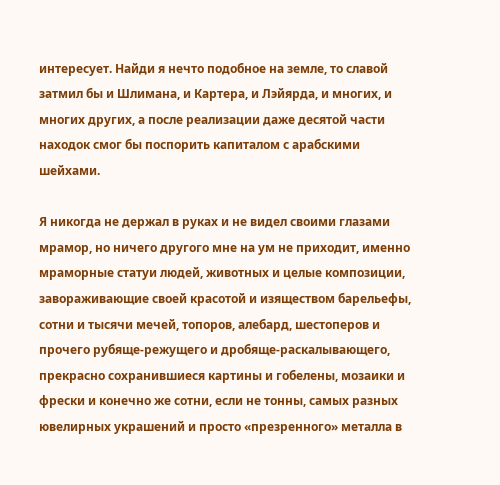интересует. Найди я нечто подобное на земле, то славой затмил бы и Шлимана, и Картера, и Лэйярда, и многих, и многих других, а после реализации даже десятой части находок смог бы поспорить капиталом с арабскими шейхами.

Я никогда не держал в руках и не видел своими глазами мрамор, но ничего другого мне на ум не приходит, именно мраморные статуи людей, животных и целые композиции, завораживающие своей красотой и изяществом барельефы, сотни и тысячи мечей, топоров, алебард, шестоперов и прочего рубяще-режущего и дробяще-раскалывающего, прекрасно сохранившиеся картины и гобелены, мозаики и фрески и конечно же сотни, если не тонны, самых разных ювелирных украшений и просто «презренного» металла в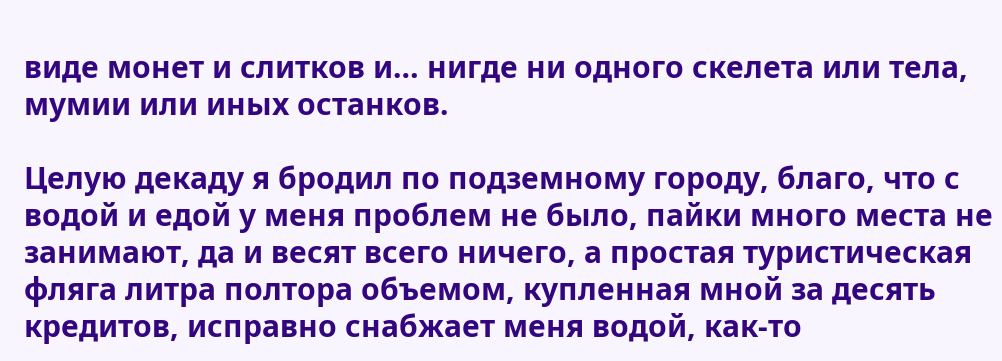виде монет и слитков и… нигде ни одного скелета или тела, мумии или иных останков.

Целую декаду я бродил по подземному городу, благо, что с водой и едой у меня проблем не было, пайки много места не занимают, да и весят всего ничего, а простая туристическая фляга литра полтора объемом, купленная мной за десять кредитов, исправно снабжает меня водой, как-то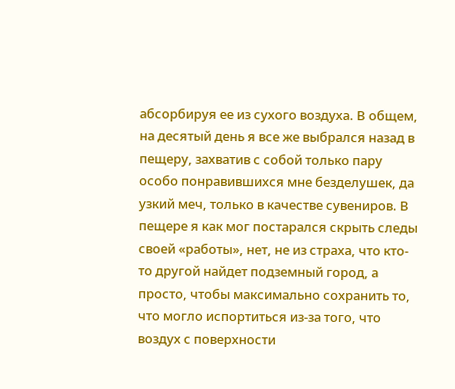абсорбируя ее из сухого воздуха. В общем, на десятый день я все же выбрался назад в пещеру, захватив с собой только пару особо понравившихся мне безделушек, да узкий меч, только в качестве сувениров. В пещере я как мог постарался скрыть следы своей «работы», нет, не из страха, что кто-то другой найдет подземный город, а просто, чтобы максимально сохранить то, что могло испортиться из-за того, что воздух с поверхности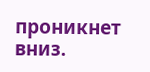проникнет вниз.